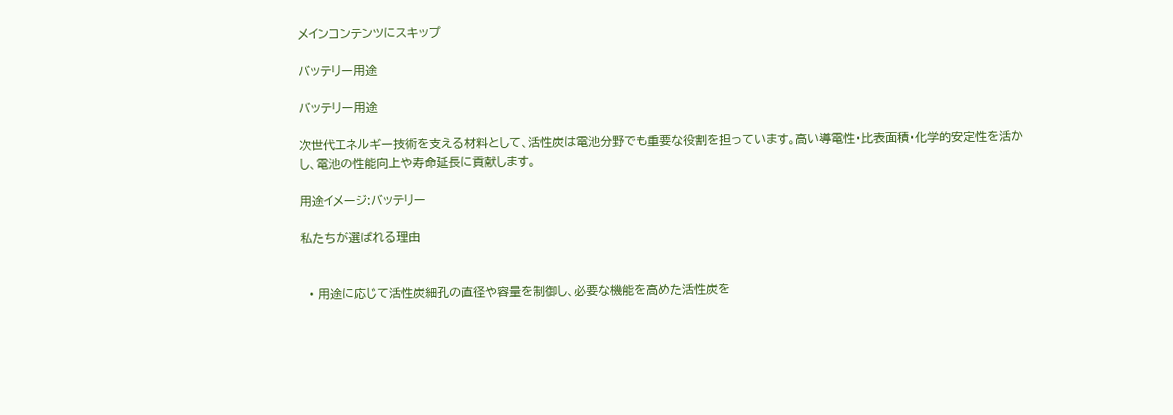メインコンテンツにスキップ

バッテリー用途

バッテリー用途

次世代エネルギー技術を支える材料として、活性炭は電池分野でも重要な役割を担っています。高い導電性・比表面積・化学的安定性を活かし、電池の性能向上や寿命延長に貢献します。

用途イメージ:バッテリー

私たちが選ばれる理由


  • 用途に応じて活性炭細孔の直径や容量を制御し、必要な機能を高めた活性炭を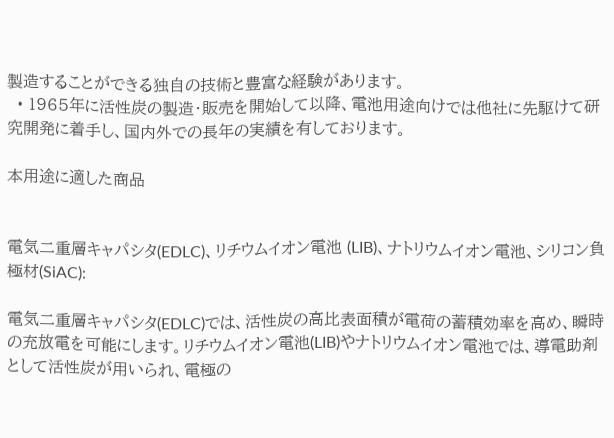製造することができる独自の技術と豊富な経験があります。
  • 1965年に活性炭の製造・販売を開始して以降、電池用途向けでは他社に先駆けて研究開発に着手し、国内外での長年の実績を有しております。

本用途に適した商品


電気二重層キャパシタ(EDLC)、リチウムイオン電池 (LIB)、ナトリウムイオン電池、シリコン負極材(SiAC):

電気二重層キャパシタ(EDLC)では、活性炭の高比表面積が電荷の蓄積効率を高め、瞬時の充放電を可能にします。リチウムイオン電池(LIB)やナトリウムイオン電池では、導電助剤として活性炭が用いられ、電極の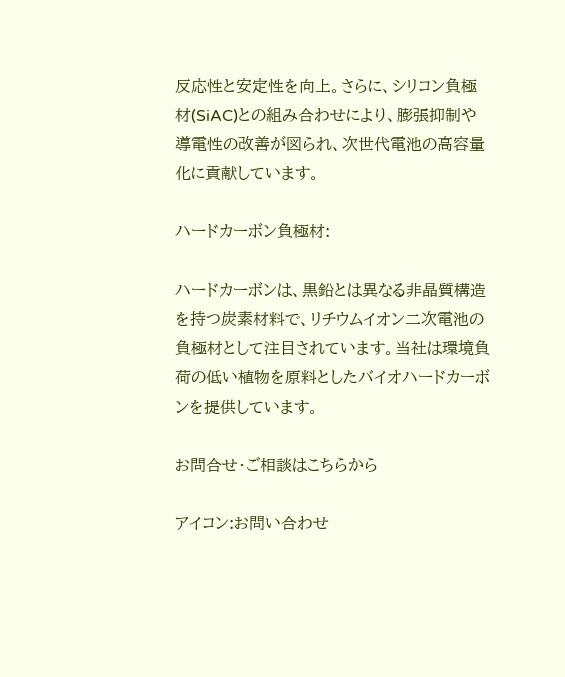反応性と安定性を向上。さらに、シリコン負極材(SiAC)との組み合わせにより、膨張抑制や導電性の改善が図られ、次世代電池の高容量化に貢献しています。

ハードカーボン負極材:

ハードカーボンは、黒鉛とは異なる非晶質構造を持つ炭素材料で、リチウムイオン二次電池の負極材として注目されています。当社は環境負荷の低い植物を原料としたバイオハードカーボンを提供しています。

お問合せ・ご相談はこちらから

アイコン:お問い合わせ